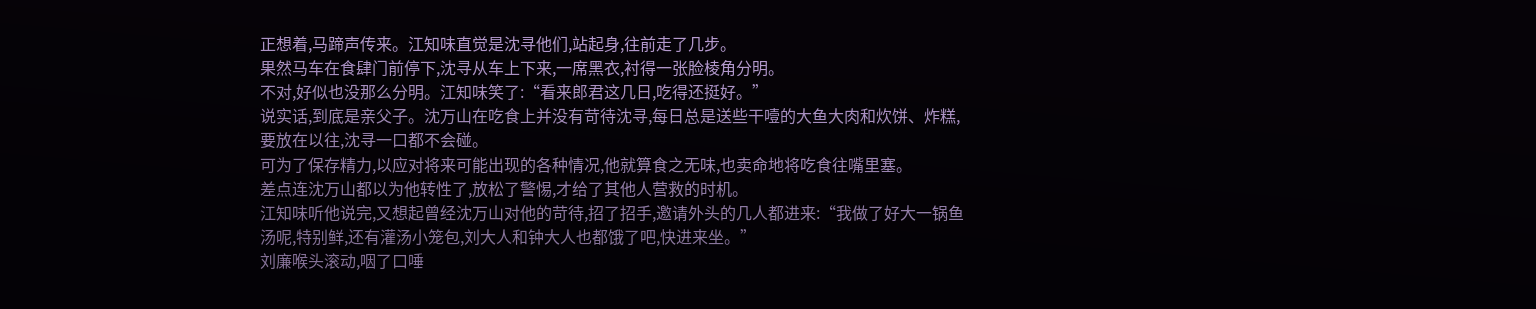正想着,马蹄声传来。江知味直觉是沈寻他们,站起身,往前走了几步。
果然马车在食肆门前停下,沈寻从车上下来,一席黑衣,衬得一张脸棱角分明。
不对,好似也没那么分明。江知味笑了:“看来郎君这几日,吃得还挺好。”
说实话,到底是亲父子。沈万山在吃食上并没有苛待沈寻,每日总是送些干噎的大鱼大肉和炊饼、炸糕,要放在以往,沈寻一口都不会碰。
可为了保存精力,以应对将来可能出现的各种情况,他就算食之无味,也卖命地将吃食往嘴里塞。
差点连沈万山都以为他转性了,放松了警惕,才给了其他人营救的时机。
江知味听他说完,又想起曾经沈万山对他的苛待,招了招手,邀请外头的几人都进来:“我做了好大一锅鱼汤呢,特别鲜,还有灌汤小笼包,刘大人和钟大人也都饿了吧,快进来坐。”
刘廉喉头滚动,咽了口唾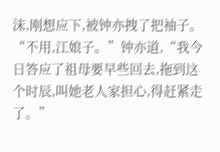沫,刚想应下,被钟亦拽了把袖子。
“不用,江娘子。”钟亦道,“我今日答应了祖母要早些回去,拖到这个时辰,叫她老人家担心,得赶紧走了。”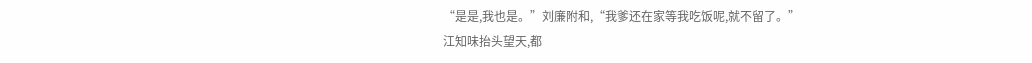“是是,我也是。”刘廉附和,“我爹还在家等我吃饭呢,就不留了。”
江知味抬头望天,都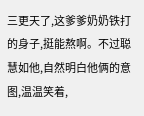三更天了,这爹爹奶奶铁打的身子,挺能熬啊。不过聪慧如他,自然明白他俩的意图,温温笑着,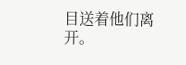目送着他们离开。